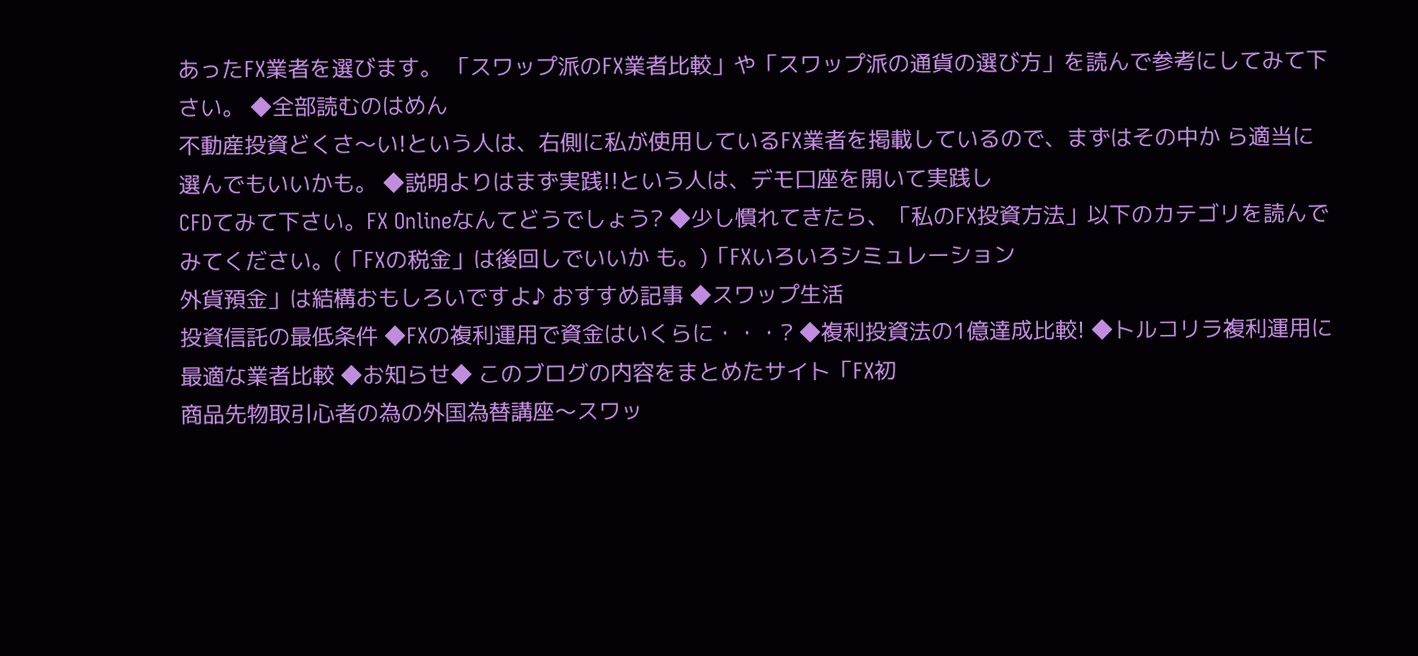あったFX業者を選びます。 「スワップ派のFX業者比較」や「スワップ派の通貨の選び方」を読んで参考にしてみて下さい。 ◆全部読むのはめん
不動産投資どくさ〜い!という人は、右側に私が使用しているFX業者を掲載しているので、まずはその中か ら適当に選んでもいいかも。 ◆説明よりはまず実践!!という人は、デモ口座を開いて実践し
CFDてみて下さい。FX Onlineなんてどうでしょう? ◆少し慣れてきたら、「私のFX投資方法」以下のカテゴリを読んでみてください。(「FXの税金」は後回しでいいか も。)「FXいろいろシミュレーション
外貨預金」は結構おもしろいですよ♪ おすすめ記事 ◆スワップ生活
投資信託の最低条件 ◆FXの複利運用で資金はいくらに・・・? ◆複利投資法の1億達成比較! ◆トルコリラ複利運用に最適な業者比較 ◆お知らせ◆ このブログの内容をまとめたサイト「FX初
商品先物取引心者の為の外国為替講座〜スワッ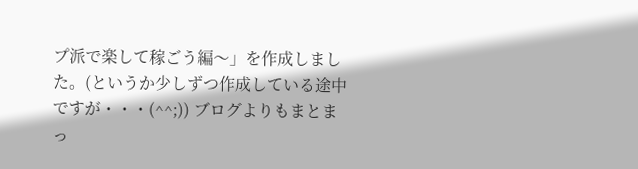プ派で楽して稼ごう編〜」を作成しました。(というか少しずつ作成している途中ですが・・・(^^;)) ブログよりもまとまっ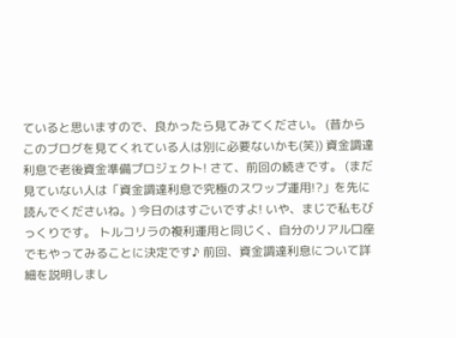ていると思いますので、良かったら見てみてください。 (昔からこのブログを見てくれている人は別に必要ないかも(笑)) 資金調達利息で老後資金準備プロジェクト! さて、前回の続きです。 (まだ見ていない人は「資金調達利息で究極のスワップ運用!?」を先に読んでくださいね。) 今日のはすごいですよ! いや、まじで私もびっくりです。 トルコリラの複利運用と同じく、自分のリアル口座でもやってみることに決定です♪ 前回、資金調達利息について詳細を説明しまし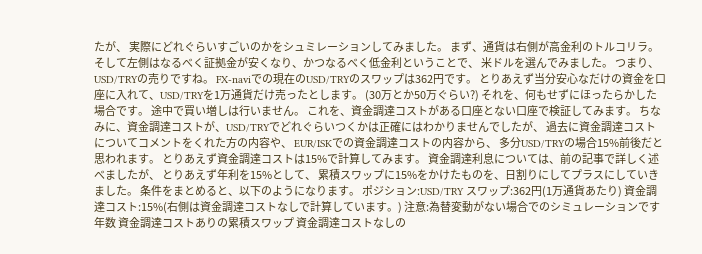たが、 実際にどれぐらいすごいのかをシュミレーションしてみました。 まず、通貨は右側が高金利のトルコリラ。 そして左側はなるべく証拠金が安くなり、かつなるべく低金利ということで、 米ドルを選んでみました。 つまり、USD/TRYの売りですね。 FX-naviでの現在のUSD/TRYのスワップは362円です。 とりあえず当分安心なだけの資金を口座に入れて、USD/TRYを1万通貨だけ売ったとします。 (30万とか50万ぐらい?) それを、何もせずにほったらかした場合です。 途中で買い増しは行いません。 これを、資金調達コストがある口座とない口座で検証してみます。 ちなみに、資金調達コストが、USD/TRYでどれぐらいつくかは正確にはわかりませんでしたが、 過去に資金調達コストについてコメントをくれた方の内容や、 EUR/ISKでの資金調達コストの内容から、 多分USD/TRYの場合15%前後だと思われます。 とりあえず資金調達コストは15%で計算してみます。 資金調達利息については、前の記事で詳しく述べましたが、 とりあえず年利を15%として、 累積スワップに15%をかけたものを、日割りにしてプラスにしていきました。 条件をまとめると、以下のようになります。 ポジション:USD/TRY スワップ:362円(1万通貨あたり) 資金調達コスト:15%(右側は資金調達コストなしで計算しています。) 注意:為替変動がない場合でのシミュレーションです 年数 資金調達コストありの累積スワップ 資金調達コストなしの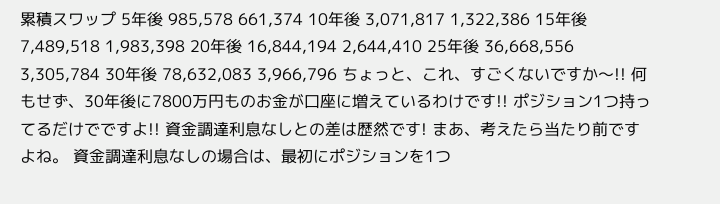累積スワップ 5年後 985,578 661,374 10年後 3,071,817 1,322,386 15年後 7,489,518 1,983,398 20年後 16,844,194 2,644,410 25年後 36,668,556 3,305,784 30年後 78,632,083 3,966,796 ちょっと、これ、すごくないですか〜!! 何もせず、30年後に7800万円ものお金が口座に増えているわけです!! ポジション1つ持ってるだけでですよ!! 資金調達利息なしとの差は歴然です! まあ、考えたら当たり前ですよね。 資金調達利息なしの場合は、最初にポジションを1つ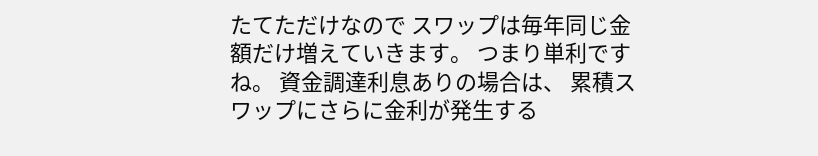たてただけなので スワップは毎年同じ金額だけ増えていきます。 つまり単利ですね。 資金調達利息ありの場合は、 累積スワップにさらに金利が発生する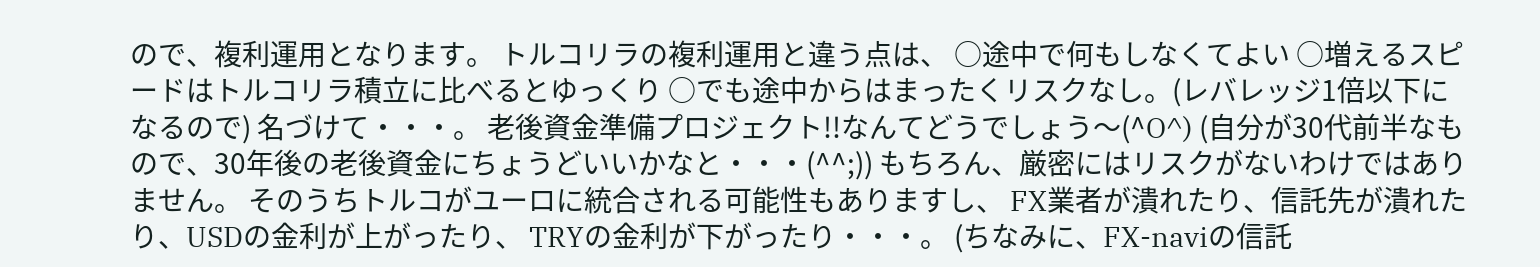ので、複利運用となります。 トルコリラの複利運用と違う点は、 ○途中で何もしなくてよい ○増えるスピードはトルコリラ積立に比べるとゆっくり ○でも途中からはまったくリスクなし。(レバレッジ1倍以下になるので) 名づけて・・・。 老後資金準備プロジェクト!!なんてどうでしょう〜(^O^) (自分が30代前半なもので、30年後の老後資金にちょうどいいかなと・・・(^^;)) もちろん、厳密にはリスクがないわけではありません。 そのうちトルコがユーロに統合される可能性もありますし、 FX業者が潰れたり、信託先が潰れたり、USDの金利が上がったり、 TRYの金利が下がったり・・・。 (ちなみに、FX-naviの信託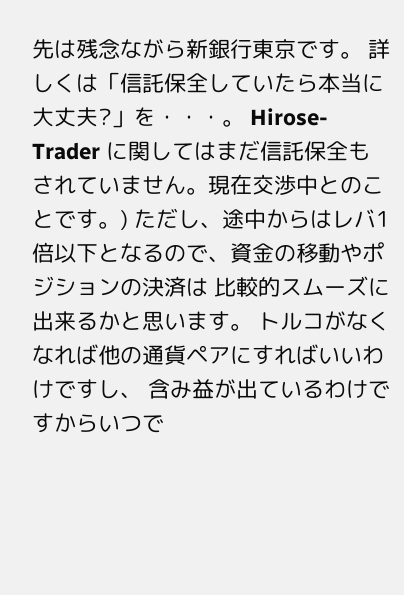先は残念ながら新銀行東京です。 詳しくは「信託保全していたら本当に大丈夫?」を・・・。 Hirose-Trader に関してはまだ信託保全もされていません。現在交渉中とのことです。) ただし、途中からはレバ1倍以下となるので、資金の移動やポジションの決済は 比較的スムーズに出来るかと思います。 トルコがなくなれば他の通貨ペアにすればいいわけですし、 含み益が出ているわけですからいつで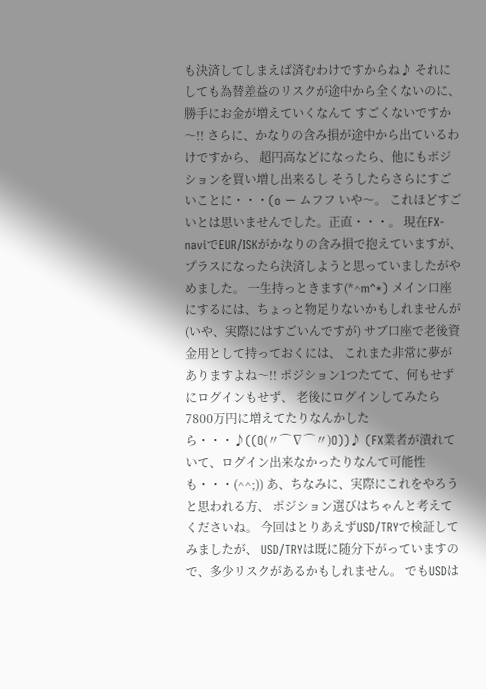も決済してしまえば済むわけですからね♪ それにしても為替差益のリスクが途中から全くないのに、勝手にお金が増えていくなんて すごくないですか〜!! さらに、かなりの含み損が途中から出ているわけですから、 超円高などになったら、他にもポジションを買い増し出来るし そうしたらさらにすごいことに・・・(o ー ムフフ いや〜。 これほどすごいとは思いませんでした。正直・・・。 現在FX-naviでEUR/ISKがかなりの含み損で抱えていますが、 プラスになったら決済しようと思っていましたがやめました。 一生持っときます(*^m^*) メイン口座にするには、ちょっと物足りないかもしれませんが(いや、実際にはすごいんですが) サブ口座で老後資金用として持っておくには、 これまた非常に夢がありますよね〜!! ポジション1つたてて、何もせずにログインもせず、 老後にログインしてみたら7800万円に増えてたりなんかしたら・・・♪((O(〃⌒∇⌒〃)O))♪ (FX業者が潰れていて、ログイン出来なかったりなんて可能性も・・・(^^;)) あ、ちなみに、実際にこれをやろうと思われる方、 ポジション選びはちゃんと考えてくださいね。 今回はとりあえずUSD/TRYで検証してみましたが、 USD/TRYは既に随分下がっていますので、多少リスクがあるかもしれません。 でもUSDは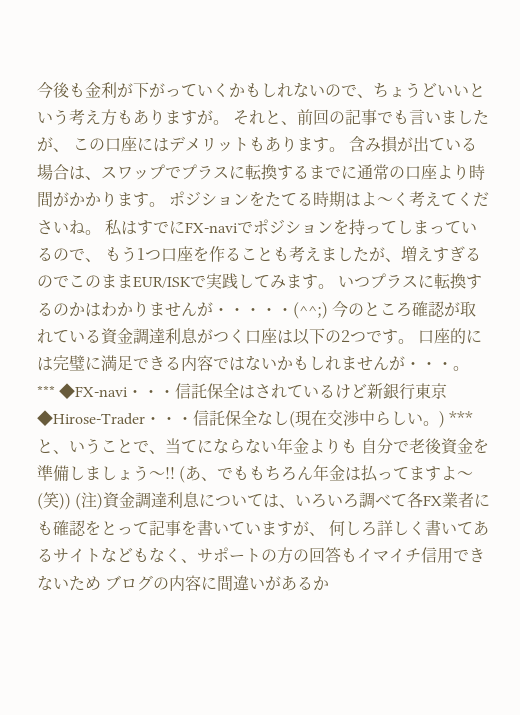今後も金利が下がっていくかもしれないので、ちょうどいいという考え方もありますが。 それと、前回の記事でも言いましたが、 この口座にはデメリットもあります。 含み損が出ている場合は、スワップでプラスに転換するまでに通常の口座より時間がかかります。 ポジションをたてる時期はよ〜く考えてくださいね。 私はすでにFX-naviでポジションを持ってしまっているので、 もう1つ口座を作ることも考えましたが、増えすぎるのでこのままEUR/ISKで実践してみます。 いつプラスに転換するのかはわかりませんが・・・・・(^^;) 今のところ確認が取れている資金調達利息がつく口座は以下の2つです。 口座的には完璧に満足できる内容ではないかもしれませんが・・・。 *** ◆FX-navi・・・信託保全はされているけど新銀行東京 ◆Hirose-Trader・・・信託保全なし(現在交渉中らしい。) *** と、いうことで、当てにならない年金よりも 自分で老後資金を準備しましょう〜!! (あ、でももちろん年金は払ってますよ〜(笑)) (注)資金調達利息については、いろいろ調べて各FX業者にも確認をとって記事を書いていますが、 何しろ詳しく書いてあるサイトなどもなく、サポートの方の回答もイマイチ信用できないため ブログの内容に間違いがあるか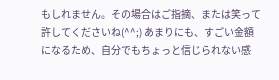もしれません。その場合はご指摘、または笑って許してくださいね(^^;) あまりにも、すごい金額になるため、自分でもちょっと信じられない感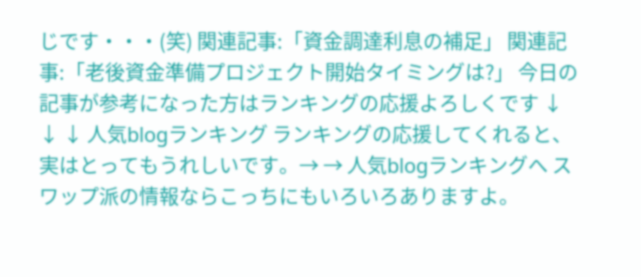じです・・・(笑) 関連記事:「資金調達利息の補足」 関連記事:「老後資金準備プロジェクト開始タイミングは?」 今日の記事が参考になった方はランキングの応援よろしくです ↓ ↓ ↓ 人気blogランキング ランキングの応援してくれると、実はとってもうれしいです。→ → 人気blogランキングへ スワップ派の情報ならこっちにもいろいろありますよ。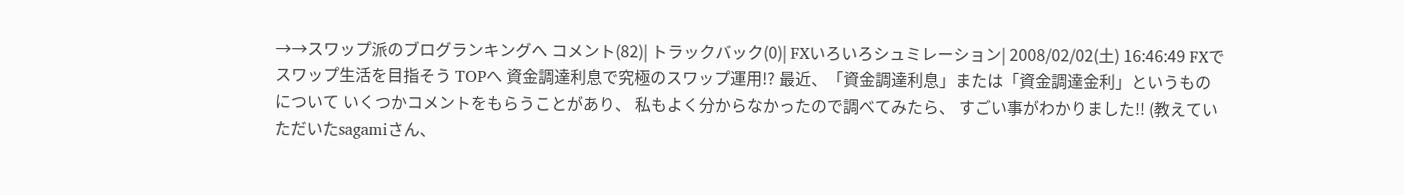→→スワップ派のブログランキングへ コメント(82)| トラックバック(0)| FXいろいろシュミレーション| 2008/02/02(土) 16:46:49 FXでスワップ生活を目指そう TOPへ 資金調達利息で究極のスワップ運用!? 最近、「資金調達利息」または「資金調達金利」というものについて いくつかコメントをもらうことがあり、 私もよく分からなかったので調べてみたら、 すごい事がわかりました!! (教えていただいたsagamiさん、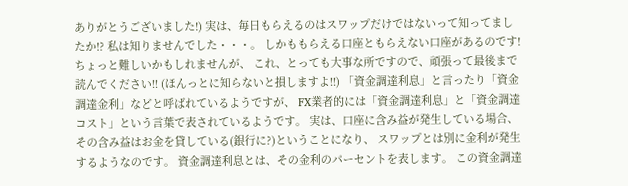ありがとうございました!) 実は、毎日もらえるのはスワップだけではないって知ってましたか!? 私は知りませんでした・・・。 しかももらえる口座ともらえない口座があるのです! ちょっと難しいかもしれませんが、 これ、とっても大事な所ですので、頑張って最後まで読んでください!! (ほんっとに知らないと損しますよ!!) 「資金調達利息」と言ったり「資金調達金利」などと呼ばれているようですが、 FX業者的には「資金調達利息」と「資金調達コスト」という言葉で表されているようです。 実は、口座に含み益が発生している場合、 その含み益はお金を貸している(銀行に?)ということになり、 スワップとは別に金利が発生するようなのです。 資金調達利息とは、その金利のパーセントを表します。 この資金調達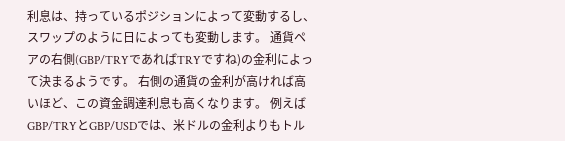利息は、持っているポジションによって変動するし、 スワップのように日によっても変動します。 通貨ペアの右側(GBP/TRYであればTRYですね)の金利によって決まるようです。 右側の通貨の金利が高ければ高いほど、この資金調達利息も高くなります。 例えばGBP/TRYとGBP/USDでは、米ドルの金利よりもトル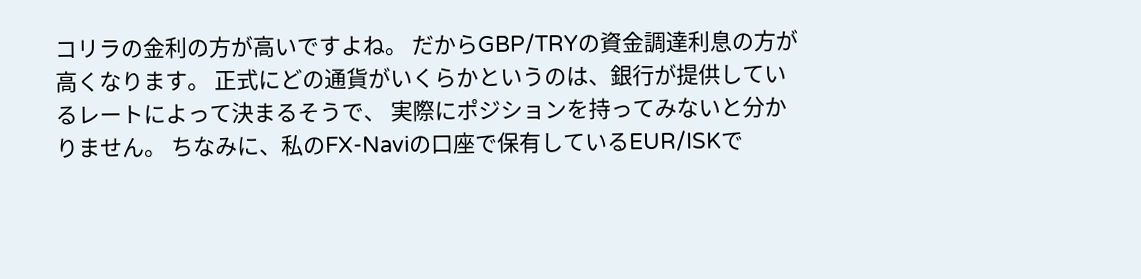コリラの金利の方が高いですよね。 だからGBP/TRYの資金調達利息の方が高くなります。 正式にどの通貨がいくらかというのは、銀行が提供しているレートによって決まるそうで、 実際にポジションを持ってみないと分かりません。 ちなみに、私のFX-Naviの口座で保有しているEUR/ISKで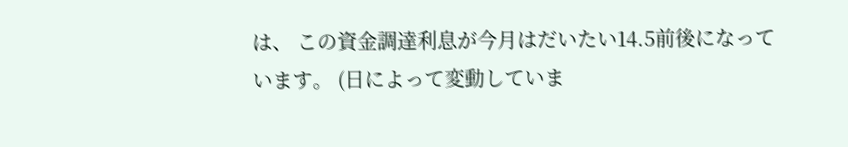は、 この資金調達利息が今月はだいたい14.5前後になっています。 (日によって変動していま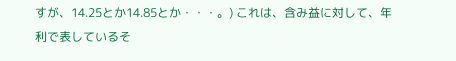すが、14.25とか14.85とか・・・。) これは、含み益に対して、年利で表しているそ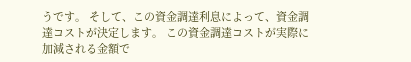うです。 そして、この資金調達利息によって、資金調達コストが決定します。 この資金調達コストが実際に加減される金額で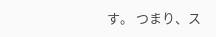す。 つまり、ス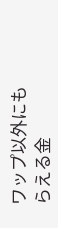ワップ以外にもらえる金